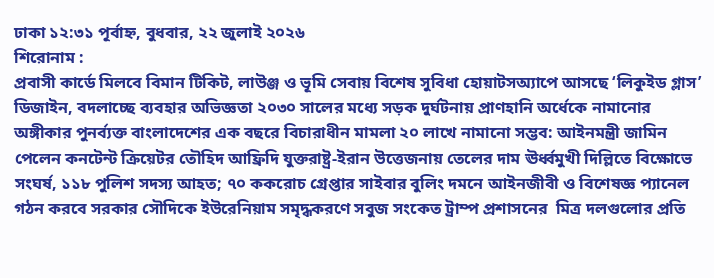ঢাকা ১২:৩১ পূর্বাহ্ন, বুধবার, ২২ জুলাই ২০২৬
শিরোনাম :
প্রবাসী কার্ডে মিলবে বিমান টিকিট, লাউঞ্জ ও ভূমি সেবায় বিশেষ সুবিধা হোয়াটসঅ্যাপে আসছে ‘লিকুইড গ্লাস’ ডিজাইন, বদলাচ্ছে ব্যবহার অভিজ্ঞতা ২০৩০ সালের মধ্যে সড়ক দুর্ঘটনায় প্রাণহানি অর্ধেকে নামানোর অঙ্গীকার পুনর্ব্যক্ত বাংলাদেশের এক বছরে বিচারাধীন মামলা ২০ লাখে নামানো সম্ভব: আইনমন্ত্রী জামিন পেলেন কনটেন্ট ক্রিয়েটর তৌহিদ আফ্রিদি যুক্তরাষ্ট্র-ইরান উত্তেজনায় তেলের দাম ঊর্ধ্বমুখী দিল্লিতে বিক্ষোভে সংঘর্ষ, ১১৮ পুলিশ সদস্য আহত; ৭০ ককরোচ গ্রেপ্তার সাইবার বুলিং দমনে আইনজীবী ও বিশেষজ্ঞ প্যানেল গঠন করবে সরকার সৌদিকে ইউরেনিয়াম সমৃদ্ধকরণে সবুজ সংকেত ট্রাম্প প্রশাসনের  মিত্র দলগুলোর প্রতি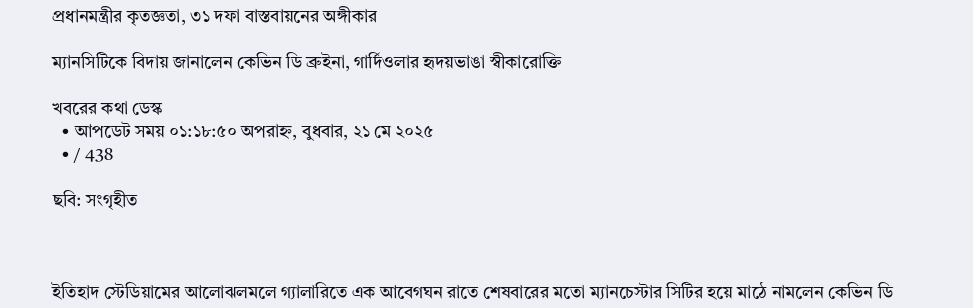প্রধানমন্ত্রীর কৃতজ্ঞতা, ৩১ দফা বাস্তবায়নের অঙ্গীকার

ম্যানসিটিকে বিদায় জানালেন কেভিন ডি ব্রুইনা, গার্দিওলার হৃদয়ভাঙা স্বীকারোক্তি

খবরের কথা ডেস্ক
  • আপডেট সময় ০১:১৮:৫০ অপরাহ্ন, বুধবার, ২১ মে ২০২৫
  • / 438

ছবি: সংগৃহীত



ইতিহাদ স্টেডিয়ামের আলোঝলমলে গ্যালারিতে এক আবেগঘন রাতে শেষবারের মতো ম্যানচেস্টার সিটির হয়ে মাঠে নামলেন কেভিন ডি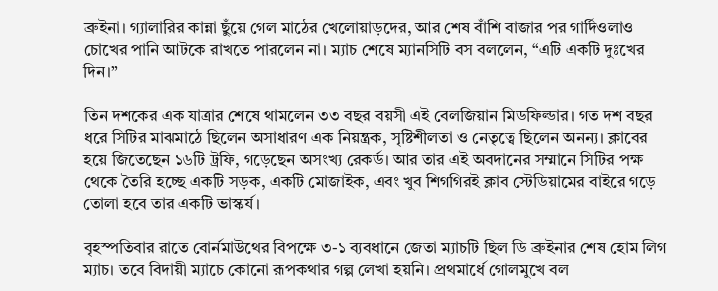ব্রুইনা। গ্যালারির কান্না ছুঁয়ে গেল মাঠের খেলোয়াড়দের, আর শেষ বাঁশি বাজার পর গার্দিওলাও চোখের পানি আটকে রাখতে পারলেন না। ম্যাচ শেষে ম্যানসিটি বস বললেন, “এটি একটি দুঃখের দিন।”

তিন দশকের এক যাত্রার শেষে থামলেন ৩৩ বছর বয়সী এই বেলজিয়ান মিডফিল্ডার। গত দশ বছর ধরে সিটির মাঝমাঠে ছিলেন অসাধারণ এক নিয়ন্ত্রক, সৃষ্টিশীলতা ও নেতৃত্বে ছিলেন অনন্য। ক্লাবের হয়ে জিতেছেন ১৬টি ট্রফি, গড়েছেন অসংখ্য রেকর্ড। আর তার এই অবদানের সম্মানে সিটির পক্ষ থেকে তৈরি হচ্ছে একটি সড়ক, একটি মোজাইক, এবং খুব শিগগিরই ক্লাব স্টেডিয়ামের বাইরে গড়ে তোলা হবে তার একটি ভাস্কর্য।

বৃহস্পতিবার রাতে বোর্নমাউথের বিপক্ষে ৩-১ ব্যবধানে জেতা ম্যাচটি ছিল ডি ব্রুইনার শেষ হোম লিগ ম্যাচ। তবে বিদায়ী ম্যাচে কোনো রূপকথার গল্প লেখা হয়নি। প্রথমার্ধে গোলমুখে বল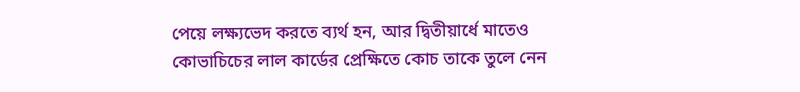পেয়ে লক্ষ্যভেদ করতে ব্যর্থ হন, আর দ্বিতীয়ার্ধে মাতেও কোভাচিচের লাল কার্ডের প্রেক্ষিতে কোচ তাকে তুলে নেন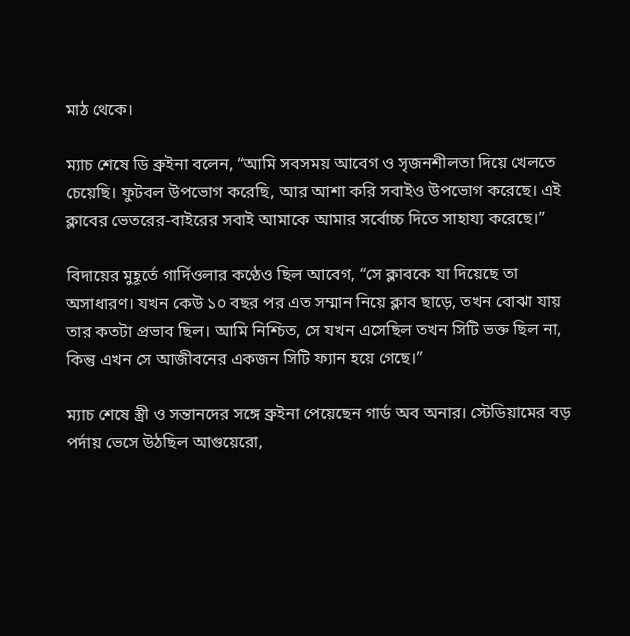মাঠ থেকে।

ম্যাচ শেষে ডি ব্রুইনা বলেন, “আমি সবসময় আবেগ ও সৃজনশীলতা দিয়ে খেলতে চেয়েছি। ফুটবল উপভোগ করেছি, আর আশা করি সবাইও উপভোগ করেছে। এই ক্লাবের ভেতরের-বাইরের সবাই আমাকে আমার সর্বোচ্চ দিতে সাহায্য করেছে।”

বিদায়ের মুহূর্তে গার্দিওলার কণ্ঠেও ছিল আবেগ, “সে ক্লাবকে যা দিয়েছে তা অসাধারণ। যখন কেউ ১০ বছর পর এত সম্মান নিয়ে ক্লাব ছাড়ে, তখন বোঝা যায় তার কতটা প্রভাব ছিল। আমি নিশ্চিত, সে যখন এসেছিল তখন সিটি ভক্ত ছিল না, কিন্তু এখন সে আজীবনের একজন সিটি ফ্যান হয়ে গেছে।”

ম্যাচ শেষে স্ত্রী ও সন্তানদের সঙ্গে ব্রুইনা পেয়েছেন গার্ড অব অনার। স্টেডিয়ামের বড় পর্দায় ভেসে উঠছিল আগুয়েরো,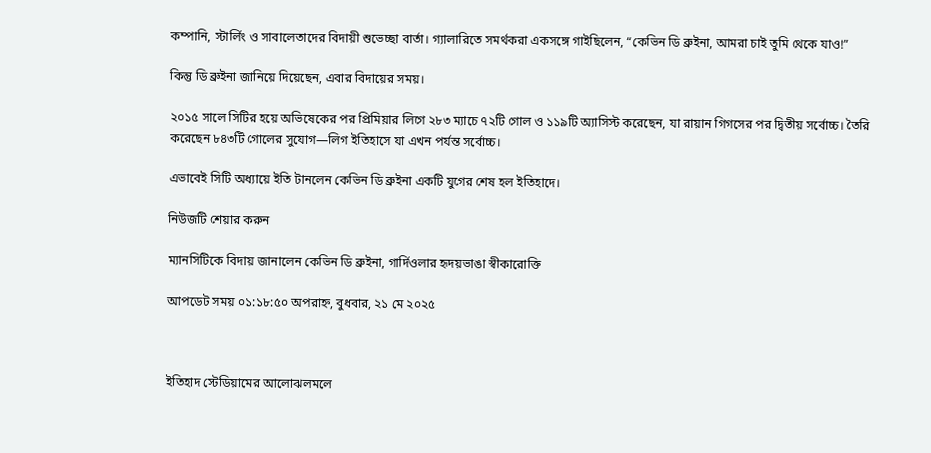কম্পানি, স্টার্লিং ও সাবালেতাদের বিদায়ী শুভেচ্ছা বার্তা। গ্যালারিতে সমর্থকরা একসঙ্গে গাইছিলেন, “কেভিন ডি ব্রুইনা, আমরা চাই তুমি থেকে যাও!”

কিন্তু ডি ব্রুইনা জানিয়ে দিয়েছেন, এবার বিদায়ের সময়।

২০১৫ সালে সিটির হয়ে অভিষেকের পর প্রিমিয়ার লিগে ২৮৩ ম্যাচে ৭২টি গোল ও ১১৯টি অ্যাসিস্ট করেছেন, যা রায়ান গিগসের পর দ্বিতীয় সর্বোচ্চ। তৈরি করেছেন ৮৪৩টি গোলের সুযোগ—লিগ ইতিহাসে যা এখন পর্যন্ত সর্বোচ্চ।

এভাবেই সিটি অধ্যায়ে ইতি টানলেন কেভিন ডি ব্রুইনা একটি যুগের শেষ হল ইতিহাদে।

নিউজটি শেয়ার করুন

ম্যানসিটিকে বিদায় জানালেন কেভিন ডি ব্রুইনা, গার্দিওলার হৃদয়ভাঙা স্বীকারোক্তি

আপডেট সময় ০১:১৮:৫০ অপরাহ্ন, বুধবার, ২১ মে ২০২৫



ইতিহাদ স্টেডিয়ামের আলোঝলমলে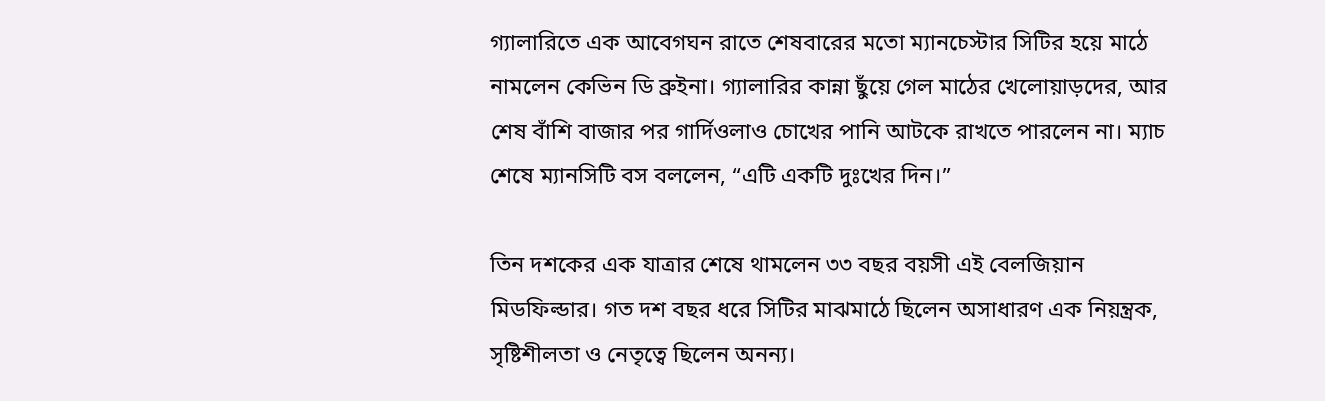গ্যালারিতে এক আবেগঘন রাতে শেষবারের মতো ম্যানচেস্টার সিটির হয়ে মাঠে নামলেন কেভিন ডি ব্রুইনা। গ্যালারির কান্না ছুঁয়ে গেল মাঠের খেলোয়াড়দের, আর শেষ বাঁশি বাজার পর গার্দিওলাও চোখের পানি আটকে রাখতে পারলেন না। ম্যাচ শেষে ম্যানসিটি বস বললেন, “এটি একটি দুঃখের দিন।”

তিন দশকের এক যাত্রার শেষে থামলেন ৩৩ বছর বয়সী এই বেলজিয়ান মিডফিল্ডার। গত দশ বছর ধরে সিটির মাঝমাঠে ছিলেন অসাধারণ এক নিয়ন্ত্রক, সৃষ্টিশীলতা ও নেতৃত্বে ছিলেন অনন্য।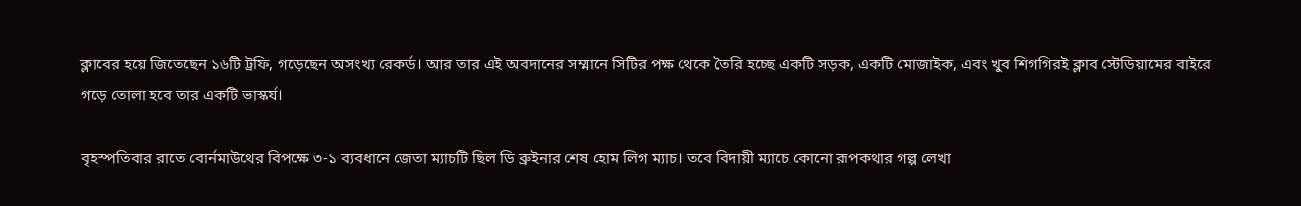ক্লাবের হয়ে জিতেছেন ১৬টি ট্রফি, গড়েছেন অসংখ্য রেকর্ড। আর তার এই অবদানের সম্মানে সিটির পক্ষ থেকে তৈরি হচ্ছে একটি সড়ক, একটি মোজাইক, এবং খুব শিগগিরই ক্লাব স্টেডিয়ামের বাইরে গড়ে তোলা হবে তার একটি ভাস্কর্য।

বৃহস্পতিবার রাতে বোর্নমাউথের বিপক্ষে ৩-১ ব্যবধানে জেতা ম্যাচটি ছিল ডি ব্রুইনার শেষ হোম লিগ ম্যাচ। তবে বিদায়ী ম্যাচে কোনো রূপকথার গল্প লেখা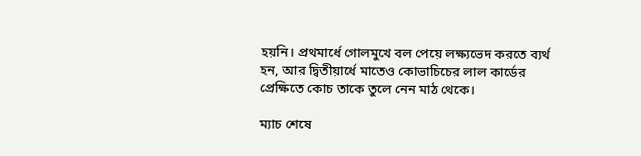হয়নি। প্রথমার্ধে গোলমুখে বল পেয়ে লক্ষ্যভেদ করতে ব্যর্থ হন, আর দ্বিতীয়ার্ধে মাতেও কোভাচিচের লাল কার্ডের প্রেক্ষিতে কোচ তাকে তুলে নেন মাঠ থেকে।

ম্যাচ শেষে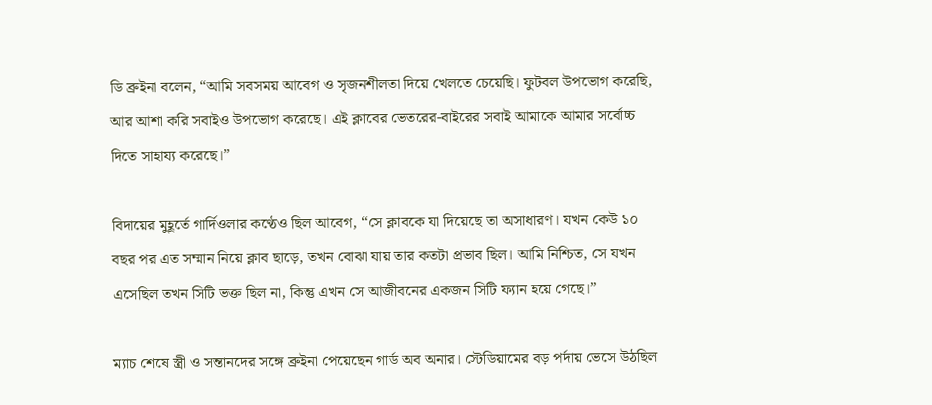ডি ব্রুইনা বলেন, “আমি সবসময় আবেগ ও সৃজনশীলতা দিয়ে খেলতে চেয়েছি। ফুটবল উপভোগ করেছি, আর আশা করি সবাইও উপভোগ করেছে। এই ক্লাবের ভেতরের-বাইরের সবাই আমাকে আমার সর্বোচ্চ দিতে সাহায্য করেছে।”

বিদায়ের মুহূর্তে গার্দিওলার কণ্ঠেও ছিল আবেগ, “সে ক্লাবকে যা দিয়েছে তা অসাধারণ। যখন কেউ ১০ বছর পর এত সম্মান নিয়ে ক্লাব ছাড়ে, তখন বোঝা যায় তার কতটা প্রভাব ছিল। আমি নিশ্চিত, সে যখন এসেছিল তখন সিটি ভক্ত ছিল না, কিন্তু এখন সে আজীবনের একজন সিটি ফ্যান হয়ে গেছে।”

ম্যাচ শেষে স্ত্রী ও সন্তানদের সঙ্গে ব্রুইনা পেয়েছেন গার্ড অব অনার। স্টেডিয়ামের বড় পর্দায় ভেসে উঠছিল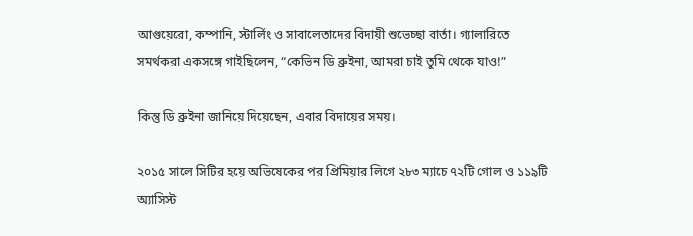আগুয়েরো, কম্পানি, স্টার্লিং ও সাবালেতাদের বিদায়ী শুভেচ্ছা বার্তা। গ্যালারিতে সমর্থকরা একসঙ্গে গাইছিলেন, “কেভিন ডি ব্রুইনা, আমরা চাই তুমি থেকে যাও!”

কিন্তু ডি ব্রুইনা জানিয়ে দিয়েছেন, এবার বিদায়ের সময়।

২০১৫ সালে সিটির হয়ে অভিষেকের পর প্রিমিয়ার লিগে ২৮৩ ম্যাচে ৭২টি গোল ও ১১৯টি অ্যাসিস্ট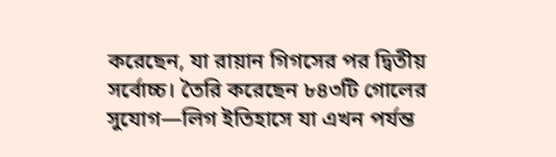করেছেন, যা রায়ান গিগসের পর দ্বিতীয় সর্বোচ্চ। তৈরি করেছেন ৮৪৩টি গোলের সুযোগ—লিগ ইতিহাসে যা এখন পর্যন্ত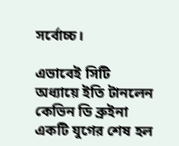সর্বোচ্চ।

এভাবেই সিটি অধ্যায়ে ইতি টানলেন কেভিন ডি ব্রুইনা একটি যুগের শেষ হল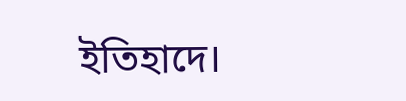ইতিহাদে।